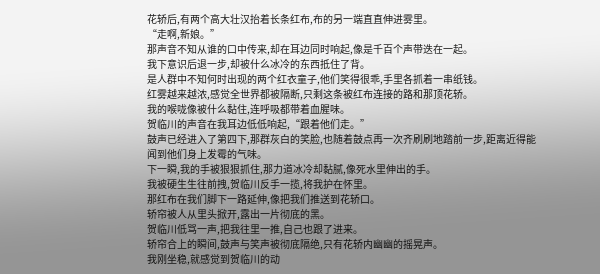花轿后,有两个高大壮汉抬着长条红布,布的另一端直直伸进雾里。
“走啊,新娘。”
那声音不知从谁的口中传来,却在耳边同时响起,像是千百个声带迭在一起。
我下意识后退一步,却被什么冰冷的东西抵住了背。
是人群中不知何时出现的两个红衣童子,他们笑得很乖,手里各抓着一串纸钱。
红雾越来越浓,感觉全世界都被隔断,只剩这条被红布连接的路和那顶花轿。
我的喉咙像被什么黏住,连呼吸都带着血腥味。
贺临川的声音在我耳边低低响起,“跟着他们走。”
鼓声已经进入了第四下,那群灰白的笑脸,也随着鼓点再一次齐刷刷地踏前一步,距离近得能闻到他们身上发霉的气味。
下一瞬,我的手被狠狠抓住,那力道冰冷却黏腻,像死水里伸出的手。
我被硬生生往前拽,贺临川反手一揽,将我护在怀里。
那红布在我们脚下一路延伸,像把我们推送到花轿口。
轿帘被人从里头掀开,露出一片彻底的黑。
贺临川低骂一声,把我往里一推,自己也跟了进来。
轿帘合上的瞬间,鼓声与笑声被彻底隔绝,只有花轿内幽幽的摇晃声。
我刚坐稳,就感觉到贺临川的动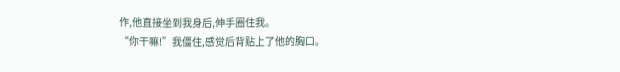作,他直接坐到我身后,伸手圈住我。
“你干嘛!”我僵住,感觉后背贴上了他的胸口。